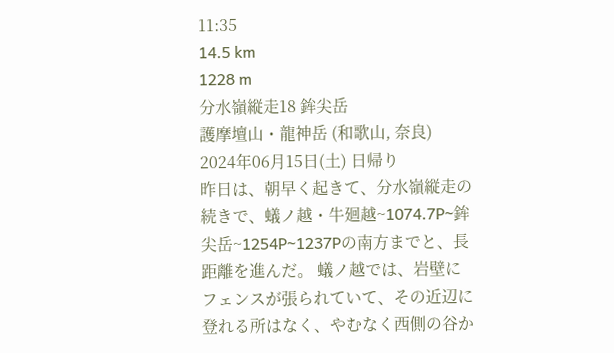11:35
14.5 km
1228 m
分水嶺縦走18 鉾尖岳
護摩壇山・龍神岳 (和歌山, 奈良)
2024年06月15日(土) 日帰り
昨日は、朝早く起きて、分水嶺縦走の続きで、蟻ノ越・牛廻越~1074.7P~鉾尖岳~1254P~1237Pの南方までと、長距離を進んだ。 蟻ノ越では、岩壁にフェンスが張られていて、その近辺に登れる所はなく、やむなく西側の谷か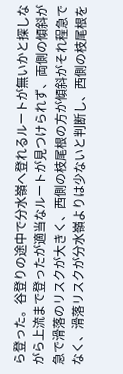ら登った。谷登りの途中で分水嶺へ登れるルートが無いかと探しながら上流まで登ったが適当なルートが見つけられず、両側の傾斜が急で滑落のリスクが大きく、西側の枝尾根の方が傾斜がそれ程急でなく、滑落リスクが分水嶺よりは少ないと判断し、西側の枝尾根を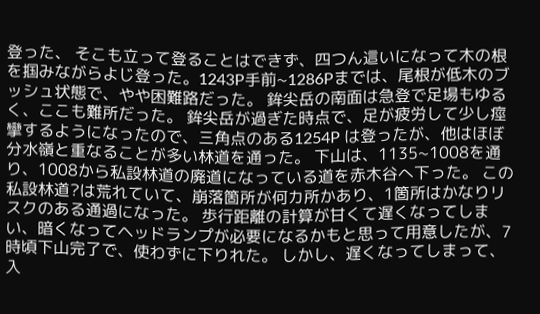登った、 そこも立って登ることはできず、四つん這いになって木の根を掴みながらよじ登った。1243P手前~1286Pまでは、尾根が低木のブッシュ状態で、やや困難路だった。 鉾尖岳の南面は急登で足場もゆるく、ここも難所だった。 鉾尖岳が過ぎた時点で、足が疲労して少し痙攣するようになったので、三角点のある1254P は登ったが、他はほぼ分水嶺と重なることが多い林道を通った。 下山は、1135~1008を通り、1008から私設林道の廃道になっている道を赤木谷へ下った。 この私設林道?は荒れていて、崩落箇所が何カ所かあり、1箇所はかなりリスクのある通過になった。 歩行距離の計算が甘くて遅くなってしまい、暗くなってヘッドランプが必要になるかもと思って用意したが、7時頃下山完了で、使わずに下りれた。 しかし、遅くなってしまって、入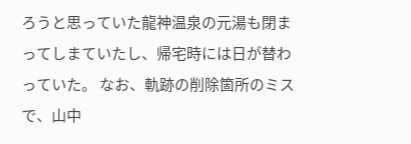ろうと思っていた龍神温泉の元湯も閉まってしまていたし、帰宅時には日が替わっていた。 なお、軌跡の削除箇所のミスで、山中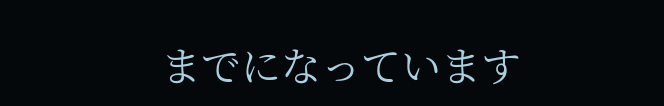までになっています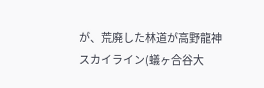が、荒廃した林道が高野龍神スカイライン(蟻ヶ合谷大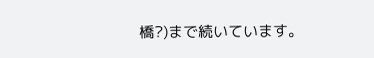橋?)まで続いています。